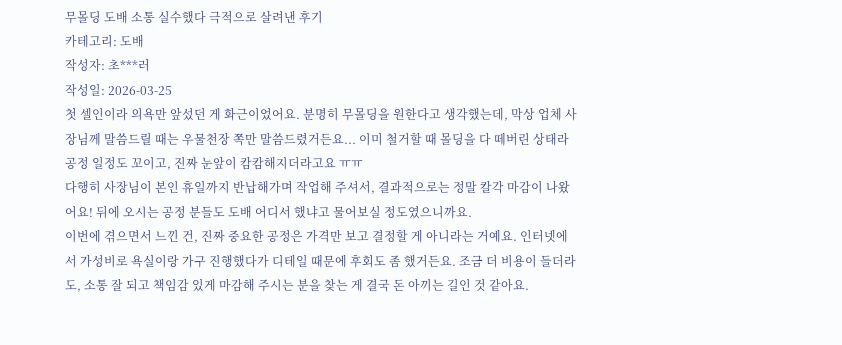무몰딩 도배 소통 실수했다 극적으로 살려낸 후기
카테고리: 도배
작성자: 초***러
작성일: 2026-03-25
첫 셀인이라 의욕만 앞섰던 게 화근이었어요. 분명히 무몰딩을 원한다고 생각했는데, 막상 업체 사장님께 말씀드릴 때는 우물천장 쪽만 말씀드렸거든요... 이미 철거할 때 몰딩을 다 떼버린 상태라 공정 일정도 꼬이고, 진짜 눈앞이 캄캄해지더라고요 ㅠㅠ
다행히 사장님이 본인 휴일까지 반납해가며 작업해 주셔서, 결과적으로는 정말 칼각 마감이 나왔어요! 뒤에 오시는 공정 분들도 도배 어디서 했냐고 물어보실 정도였으니까요.
이번에 겪으면서 느낀 건, 진짜 중요한 공정은 가격만 보고 결정할 게 아니라는 거예요. 인터넷에서 가성비로 욕실이랑 가구 진행했다가 디테일 때문에 후회도 좀 했거든요. 조금 더 비용이 들더라도, 소통 잘 되고 책임감 있게 마감해 주시는 분을 찾는 게 결국 돈 아끼는 길인 것 같아요.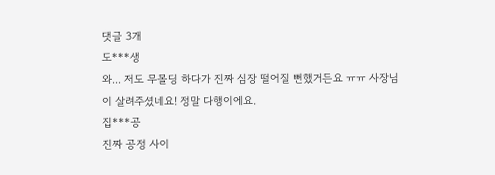댓글 3개
도***생
와... 저도 무몰딩 하다가 진짜 심장 떨어질 뻔했거든요 ㅠㅠ 사장님이 살려주셨네요! 정말 다행이에요.
집***공
진짜 공정 사이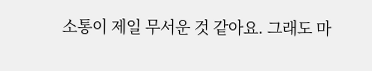소통이 제일 무서운 것 같아요. 그래도 마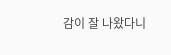감이 잘 나왔다니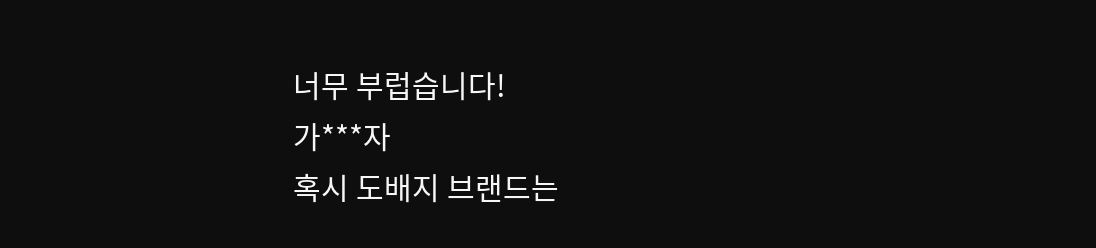너무 부럽습니다!
가***자
혹시 도배지 브랜드는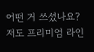어떤 거 쓰셨나요? 저도 프리미엄 라인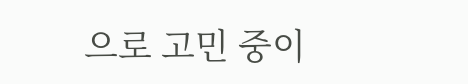으로 고민 중이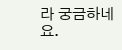라 궁금하네요.